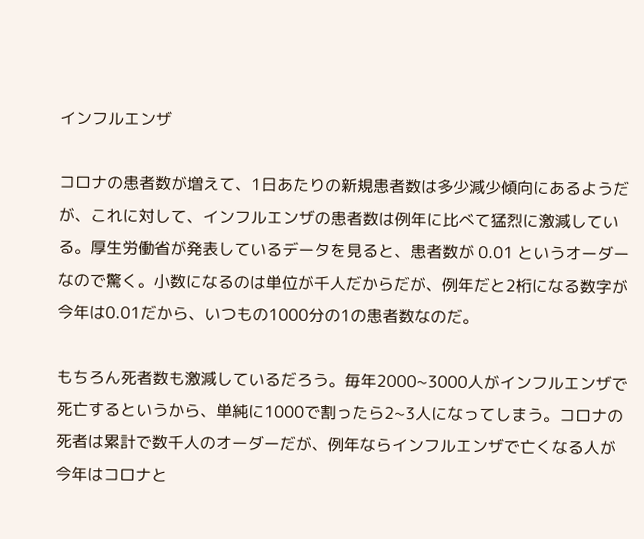インフルエンザ

コロナの患者数が増えて、1日あたりの新規患者数は多少減少傾向にあるようだが、これに対して、インフルエンザの患者数は例年に比べて猛烈に激減している。厚生労働省が発表しているデータを見ると、患者数が 0.01 というオーダーなので驚く。小数になるのは単位が千人だからだが、例年だと2桁になる数字が今年は0.01だから、いつもの1000分の1の患者数なのだ。

もちろん死者数も激減しているだろう。毎年2000~3000人がインフルエンザで死亡するというから、単純に1000で割ったら2~3人になってしまう。コロナの死者は累計で数千人のオーダーだが、例年ならインフルエンザで亡くなる人が今年はコロナと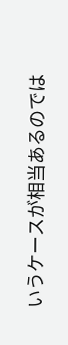いうケースが相当あるのでは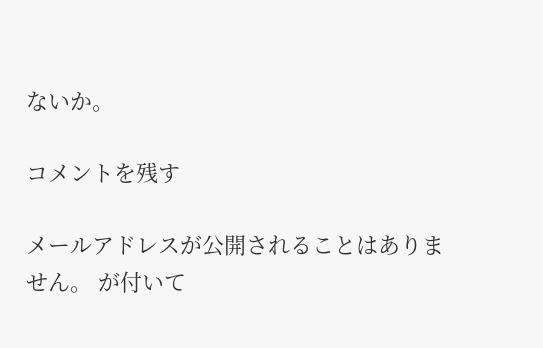ないか。

コメントを残す

メールアドレスが公開されることはありません。 が付いて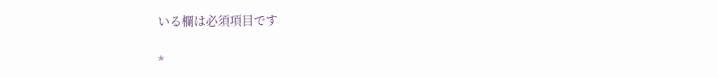いる欄は必須項目です

*